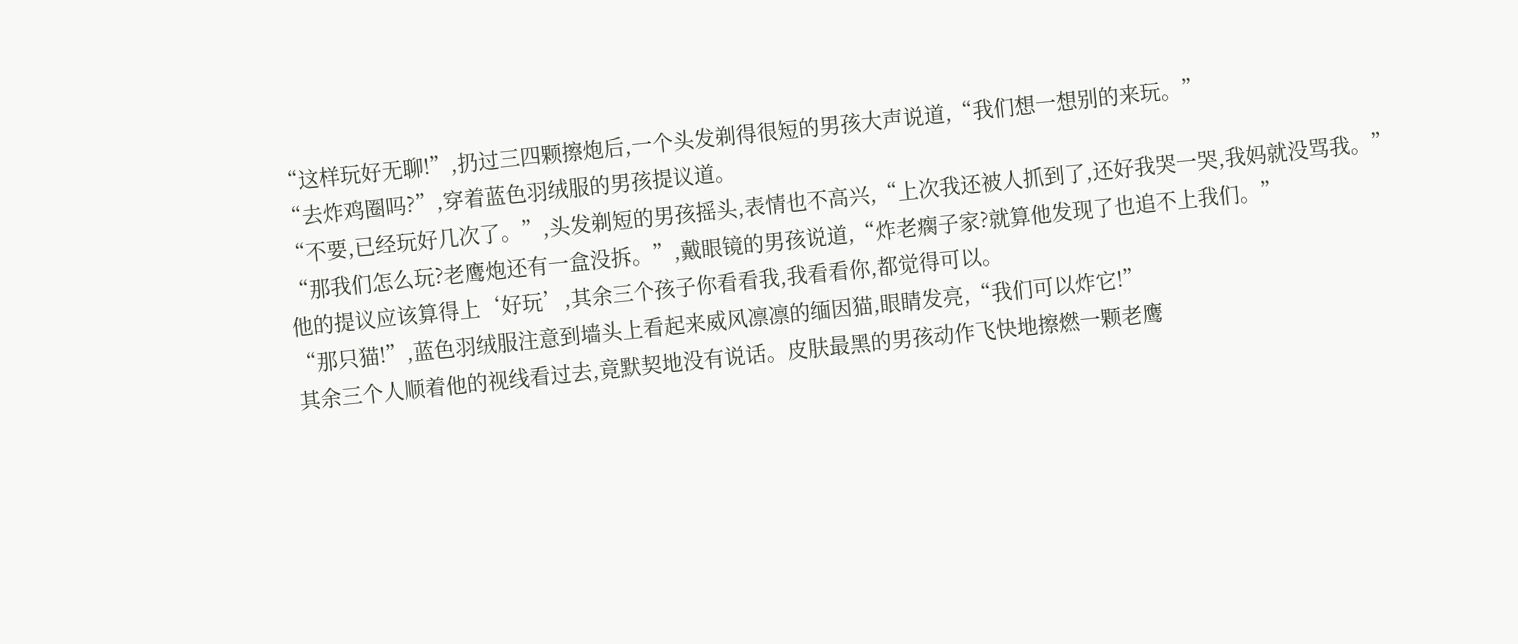“这样玩好无聊!”,扔过三四颗擦炮后,一个头发剃得很短的男孩大声说道,“我们想一想别的来玩。”
“去炸鸡圈吗?”,穿着蓝色羽绒服的男孩提议道。
“不要,已经玩好几次了。”,头发剃短的男孩摇头,表情也不高兴,“上次我还被人抓到了,还好我哭一哭,我妈就没骂我。”
“那我们怎么玩?老鹰炮还有一盒没拆。”,戴眼镜的男孩说道,“炸老瘸子家?就算他发现了也追不上我们。”
他的提议应该算得上‘好玩’,其余三个孩子你看看我,我看看你,都觉得可以。
“那只猫!”,蓝色羽绒服注意到墙头上看起来威风凛凛的缅因猫,眼睛发亮,“我们可以炸它!”
其余三个人顺着他的视线看过去,竟默契地没有说话。皮肤最黑的男孩动作飞快地擦燃一颗老鹰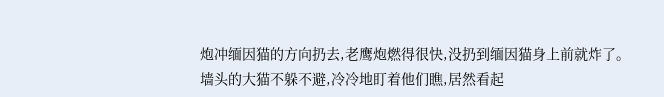炮冲缅因猫的方向扔去,老鹰炮燃得很快,没扔到缅因猫身上前就炸了。
墙头的大猫不躲不避,冷冷地盯着他们瞧,居然看起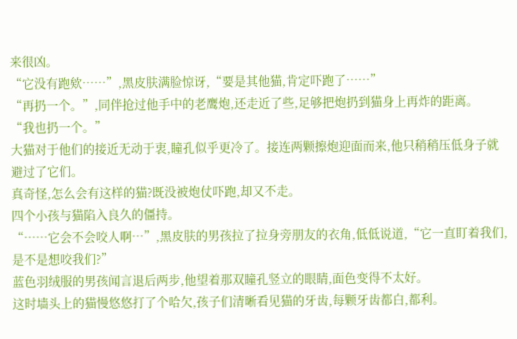来很凶。
“它没有跑欸……”,黑皮肤满脸惊讶,“要是其他猫,肯定吓跑了……”
“再扔一个。”,同伴抢过他手中的老鹰炮,还走近了些,足够把炮扔到猫身上再炸的距离。
“我也扔一个。”
大猫对于他们的接近无动于衷,瞳孔似乎更冷了。接连两颗擦炮迎面而来,他只稍稍压低身子就避过了它们。
真奇怪,怎么会有这样的猫?既没被炮仗吓跑,却又不走。
四个小孩与猫陷入良久的僵持。
“……它会不会咬人啊…”,黑皮肤的男孩拉了拉身旁朋友的衣角,低低说道,“它一直盯着我们,是不是想咬我们?”
蓝色羽绒服的男孩闻言退后两步,他望着那双瞳孔竖立的眼睛,面色变得不太好。
这时墙头上的猫慢悠悠打了个哈欠,孩子们清晰看见猫的牙齿,每颗牙齿都白,都利。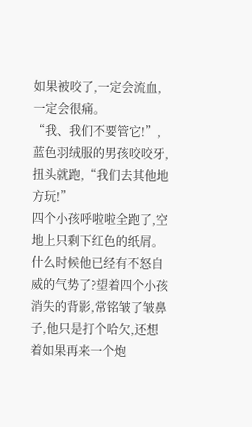如果被咬了,一定会流血,一定会很痛。
“我、我们不要管它!”,蓝色羽绒服的男孩咬咬牙,扭头就跑,“我们去其他地方玩!”
四个小孩呼啦啦全跑了,空地上只剩下红色的纸屑。
什么时候他已经有不怒自威的气势了?望着四个小孩消失的背影,常铭皱了皱鼻子,他只是打个哈欠,还想着如果再来一个炮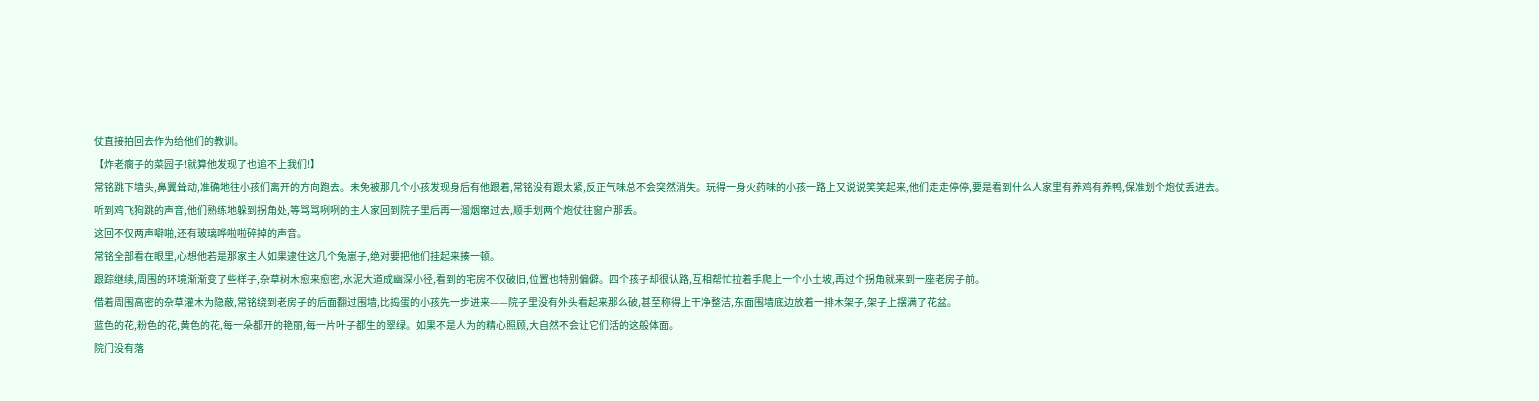仗直接拍回去作为给他们的教训。
【炸老瘸子的菜园子!就算他发现了也追不上我们!】
常铭跳下墙头,鼻翼耸动,准确地往小孩们离开的方向跑去。未免被那几个小孩发现身后有他跟着,常铭没有跟太紧,反正气味总不会突然消失。玩得一身火药味的小孩一路上又说说笑笑起来,他们走走停停,要是看到什么人家里有养鸡有养鸭,保准划个炮仗丢进去。
听到鸡飞狗跳的声音,他们熟练地躲到拐角处,等骂骂咧咧的主人家回到院子里后再一溜烟窜过去,顺手划两个炮仗往窗户那丢。
这回不仅两声噼啪,还有玻璃哗啦啦碎掉的声音。
常铭全部看在眼里,心想他若是那家主人如果逮住这几个兔崽子,绝对要把他们挂起来揍一顿。
跟踪继续,周围的环境渐渐变了些样子,杂草树木愈来愈密,水泥大道成幽深小径,看到的宅房不仅破旧,位置也特别偏僻。四个孩子却很认路,互相帮忙拉着手爬上一个小土坡,再过个拐角就来到一座老房子前。
借着周围高密的杂草灌木为隐蔽,常铭绕到老房子的后面翻过围墙,比捣蛋的小孩先一步进来——院子里没有外头看起来那么破,甚至称得上干净整洁,东面围墙底边放着一排木架子,架子上摆满了花盆。
蓝色的花,粉色的花,黄色的花,每一朵都开的艳丽,每一片叶子都生的翠绿。如果不是人为的精心照顾,大自然不会让它们活的这般体面。
院门没有落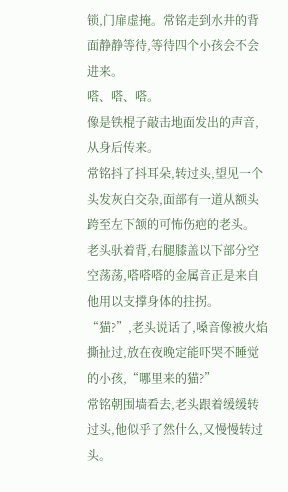锁,门扉虚掩。常铭走到水井的背面静静等待,等待四个小孩会不会进来。
嗒、嗒、嗒。
像是铁棍子敲击地面发出的声音,从身后传来。
常铭抖了抖耳朵,转过头,望见一个头发灰白交杂,面部有一道从额头跨至左下颔的可怖伤疤的老头。
老头驮着背,右腿膝盖以下部分空空荡荡,嗒嗒嗒的金属音正是来自他用以支撑身体的拄拐。
“猫?”,老头说话了,嗓音像被火焰撕扯过,放在夜晚定能吓哭不睡觉的小孩,“哪里来的猫?”
常铭朝围墙看去,老头跟着缓缓转过头,他似乎了然什么,又慢慢转过头。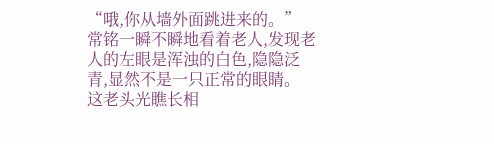“哦,你从墙外面跳进来的。”
常铭一瞬不瞬地看着老人,发现老人的左眼是浑浊的白色,隐隐泛青,显然不是一只正常的眼睛。
这老头光瞧长相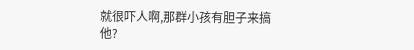就很吓人啊,那群小孩有胆子来搞他?